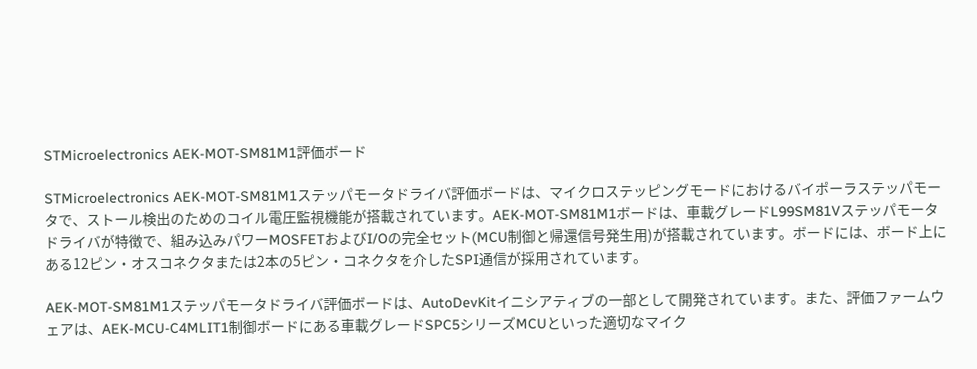STMicroelectronics AEK-MOT-SM81M1評価ボード

STMicroelectronics AEK-MOT-SM81M1ステッパモータドライバ評価ボードは、マイクロステッピングモードにおけるバイポーラステッパモータで、ストール検出のためのコイル電圧監視機能が搭載されています。AEK-MOT-SM81M1ボードは、車載グレードL99SM81Vステッパモータドライバが特徴で、組み込みパワーMOSFETおよびI/Oの完全セット(MCU制御と帰還信号発生用)が搭載されています。ボードには、ボード上にある12ピン・オスコネクタまたは2本の5ピン・コネクタを介したSPI通信が採用されています。

AEK-MOT-SM81M1ステッパモータドライバ評価ボードは、AutoDevKitイニシアティブの一部として開発されています。また、評価ファームウェアは、AEK-MCU-C4MLIT1制御ボードにある車載グレードSPC5シリーズMCUといった適切なマイク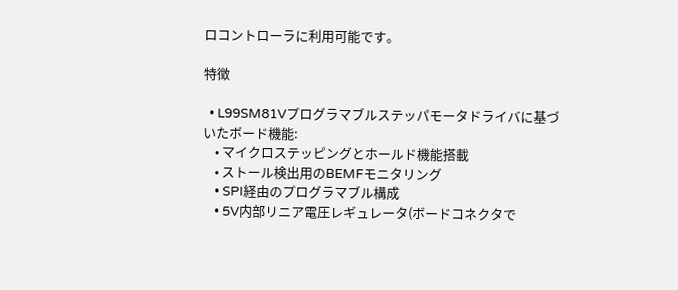ロコントローラに利用可能です。

特徴

  • L99SM81Vプログラマブルステッパモータドライバに基づいたボード機能:
    • マイクロステッピングとホールド機能搭載
    • ストール検出用のBEMFモニタリング
    • SPI経由のプログラマブル構成
    • 5V内部リニア電圧レギュレータ(ボードコネクタで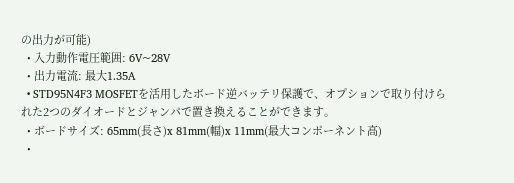の出力が可能)
  • 入力動作電圧範囲: 6V~28V
  • 出力電流: 最大1.35A
  • STD95N4F3 MOSFETを活用したボード逆バッテリ保護で、オプションで取り付けられた2つのダイオードとジャンパで置き換えることができます。
  • ボードサイズ: 65mm(長さ)x 81mm(幅)x 11mm(最大コンポーネント高)
  •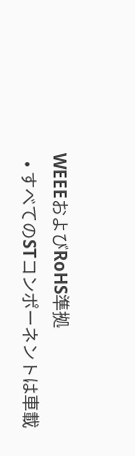WEEEおよびRoHS準拠
  • すべてのSTコンポーネントは車載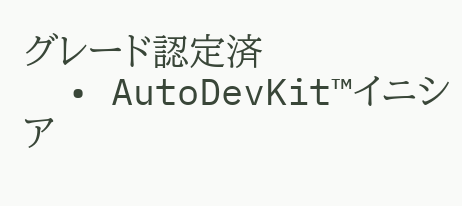グレード認定済
  • AutoDevKit™イニシア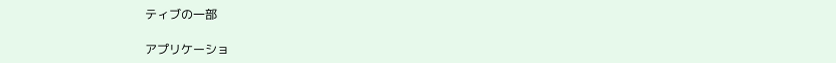ティブの一部

アプリケーショ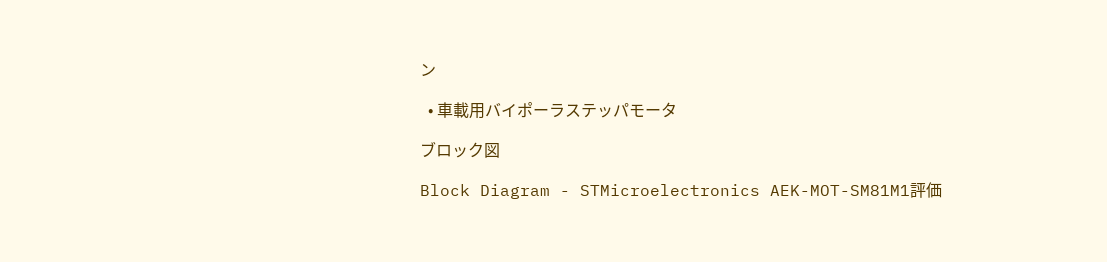ン

  • 車載用バイポーラステッパモータ

ブロック図

Block Diagram - STMicroelectronics AEK-MOT-SM81M1評価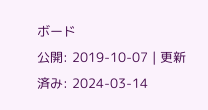ボード
公開: 2019-10-07 | 更新済み: 2024-03-14